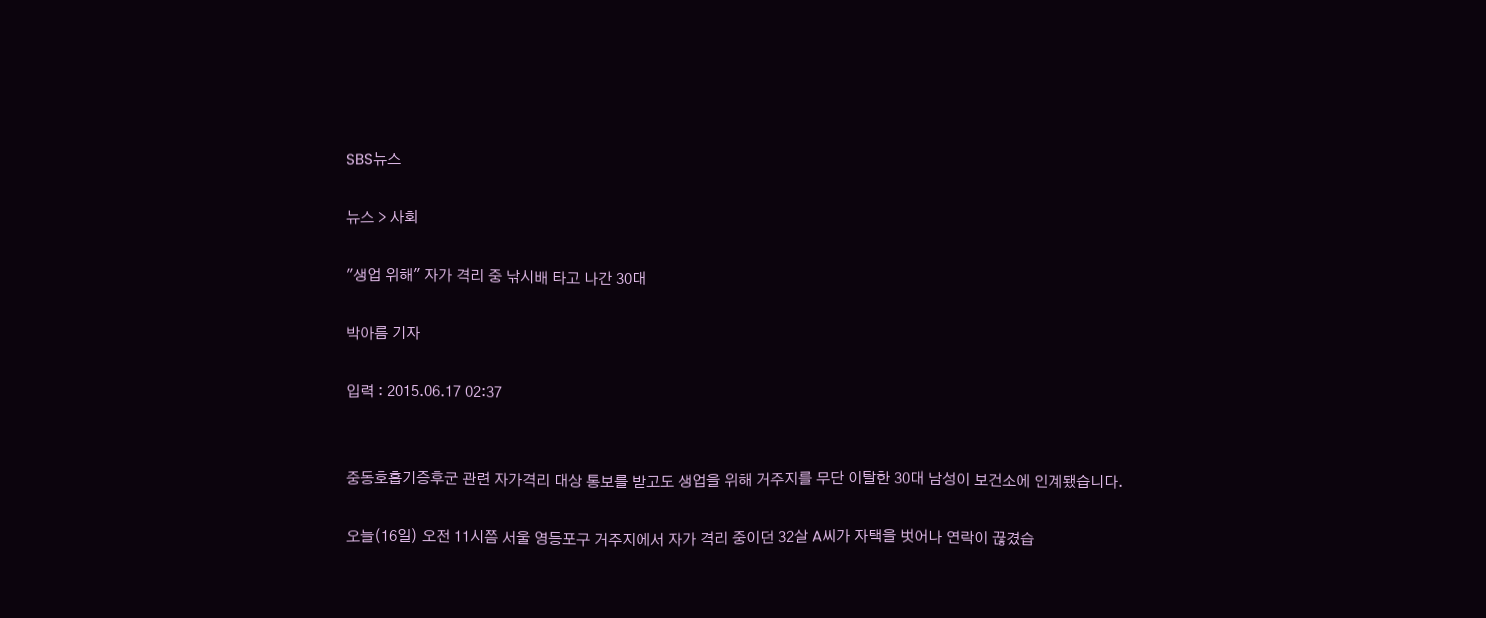SBS뉴스

뉴스 > 사회

"생업 위해" 자가 격리 중 낚시배 타고 나간 30대

박아름 기자

입력 : 2015.06.17 02:37


중동호흡기증후군 관련 자가격리 대상 통보를 받고도 생업을 위해 거주지를 무단 이탈한 30대 남성이 보건소에 인계됐습니다.

오늘(16일) 오전 11시쯤 서울 영등포구 거주지에서 자가 격리 중이던 32살 A씨가 자택을 벗어나 연락이 끊겼습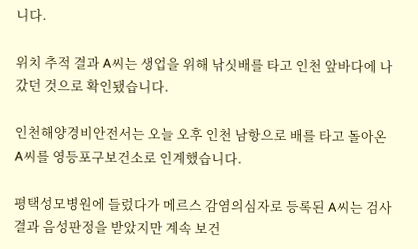니다.

위치 추적 결과 A씨는 생업을 위해 낚싯배를 타고 인천 앞바다에 나갔던 것으로 확인됐습니다.

인천해양경비안전서는 오늘 오후 인천 남항으로 배를 타고 돌아온 A씨를 영등포구보건소로 인계했습니다.

평택성모병원에 들렀다가 메르스 감염의심자로 등록된 A씨는 검사 결과 음성판정을 받았지만 계속 보건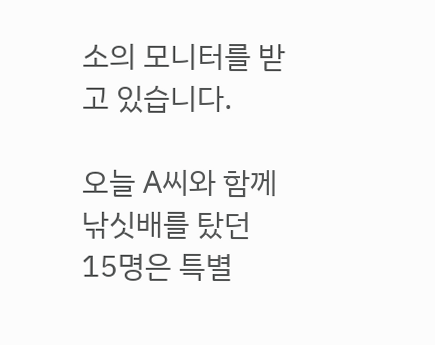소의 모니터를 받고 있습니다.

오늘 A씨와 함께 낚싯배를 탔던 15명은 특별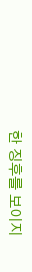한 징후를 보이지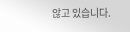않고 있습니다.